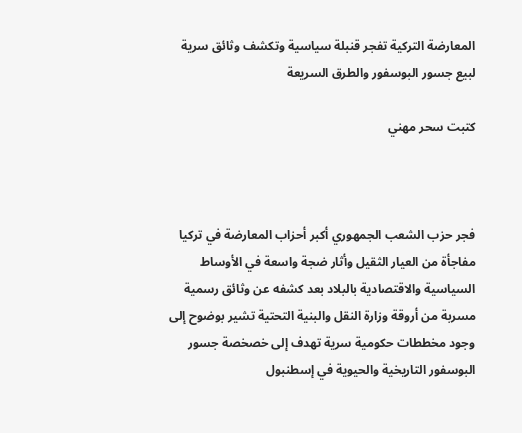المعارضة التركية تفجر قنبلة سياسية وتكشف وثائق سرية لبيع جسور البوسفور والطرق السريعة

كتبت سحر مهني



فجر حزب الشعب الجمهوري أكبر أحزاب المعارضة في تركيا مفاجأة من العيار الثقيل وأثار ضجة واسعة في الأوساط السياسية والاقتصادية بالبلاد بعد كشفه عن وثائق رسمية مسربة من أروقة وزارة النقل والبنية التحتية تشير بوضوح إلى وجود مخططات حكومية سرية تهدف إلى خصخصة جسور البوسفور التاريخية والحيوية في إسطنبول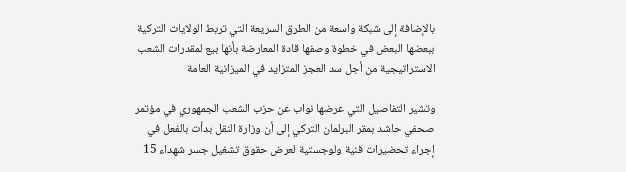بالإضافة إلى شبكة واسعة من الطرق السريعة التي تربط الولايات التركية ببعضها البعض في خطوة وصفها قادة المعارضة بأنها بيع لمقدرات الشعب الاستراتيجية من أجل سد العجز المتزايد في الميزانية العامة

وتشير التفاصيل التي عرضها نواب عن حزب الشعب الجمهوري في مؤتمر صحفي حاشد بمقر البرلمان التركي إلى أن وزارة النقل بدأت بالفعل في إجراء تحضيرات فنية ولوجستية لعرض حقوق تشغيل جسر شهداء 15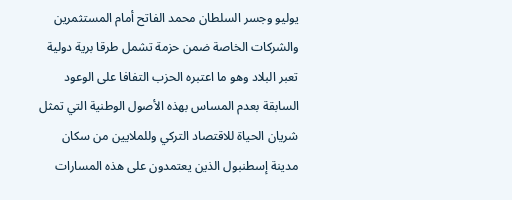يوليو وجسر السلطان محمد الفاتح أمام المستثمرين والشركات الخاصة ضمن حزمة تشمل طرقا برية دولية تعبر البلاد وهو ما اعتبره الحزب التفافا على الوعود السابقة بعدم المساس بهذه الأصول الوطنية التي تمثل شريان الحياة للاقتصاد التركي وللملايين من سكان مدينة إسطنبول الذين يعتمدون على هذه المسارات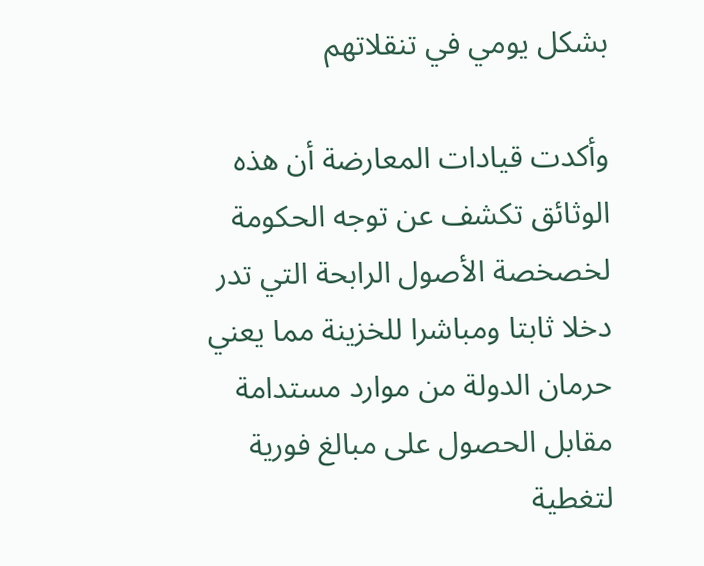بشكل يومي في تنقلاتهم

وأكدت قيادات المعارضة أن هذه الوثائق تكشف عن توجه الحكومة لخصخصة الأصول الرابحة التي تدر دخلا ثابتا ومباشرا للخزينة مما يعني حرمان الدولة من موارد مستدامة مقابل الحصول على مبالغ فورية لتغطية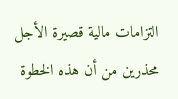التزامات مالية قصيرة الأجل محذرين من أن هذه الخطوة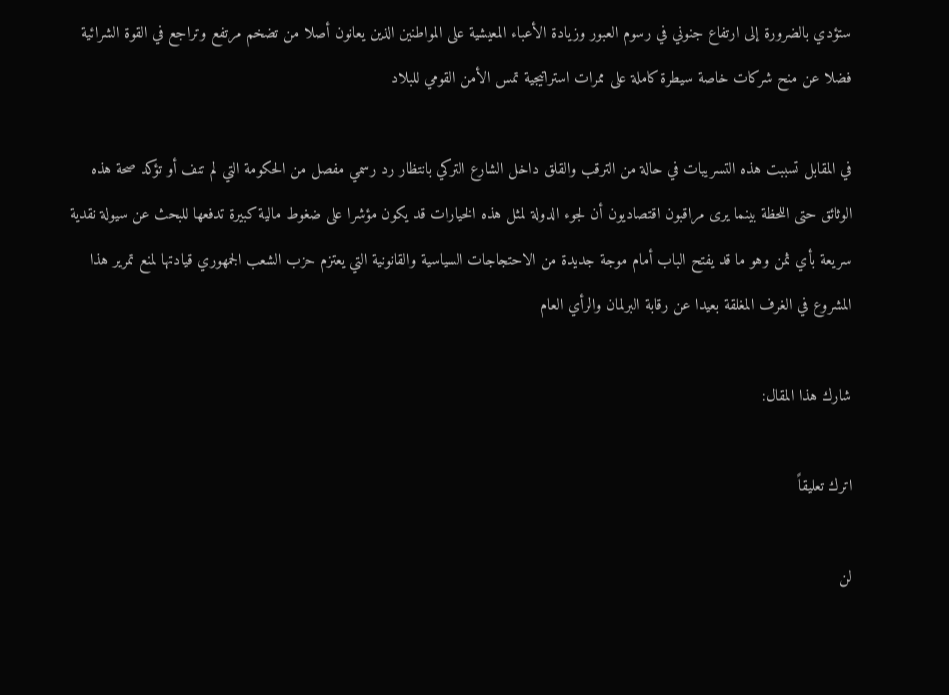ستؤدي بالضرورة إلى ارتفاع جنوني في رسوم العبور وزيادة الأعباء المعيشية على المواطنين الذين يعانون أصلا من تضخم مرتفع وتراجع في القوة الشرائية فضلا عن منح شركات خاصة سيطرة كاملة على ممرات استراتيجية تمس الأمن القومي للبلاد

في المقابل تسببت هذه التسريبات في حالة من الترقب والقلق داخل الشارع التركي بانتظار رد رسمي مفصل من الحكومة التي لم تنف أو تؤكد صحة هذه الوثائق حتى اللحظة بينما يرى مراقبون اقتصاديون أن لجوء الدولة لمثل هذه الخيارات قد يكون مؤشرا على ضغوط مالية كبيرة تدفعها للبحث عن سيولة نقدية سريعة بأي ثمن وهو ما قد يفتح الباب أمام موجة جديدة من الاحتجاجات السياسية والقانونية التي يعتزم حزب الشعب الجمهوري قيادتها لمنع تمرير هذا المشروع في الغرف المغلقة بعيدا عن رقابة البرلمان والرأي العام

شارك هذا المقال:

اترك تعليقاً

لن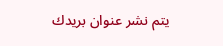يتم نشر عنوان بريدك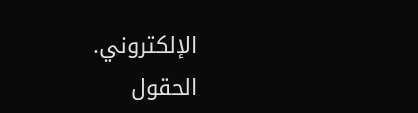الإلكتروني. الحقول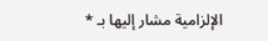الإلزامية مشار إليها بـ *